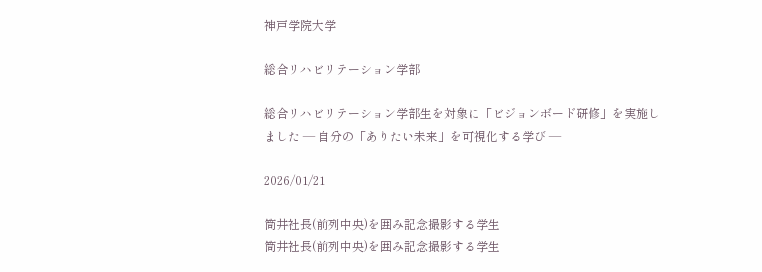神戸学院大学

総合リハビリテーション学部

総合リハビリテーション学部生を対象に「ビジョンボード研修」を実施しました ― 自分の「ありたい未来」を可視化する学び ―

2026/01/21

筒井社長(前列中央)を囲み記念撮影する学生
筒井社長(前列中央)を囲み記念撮影する学生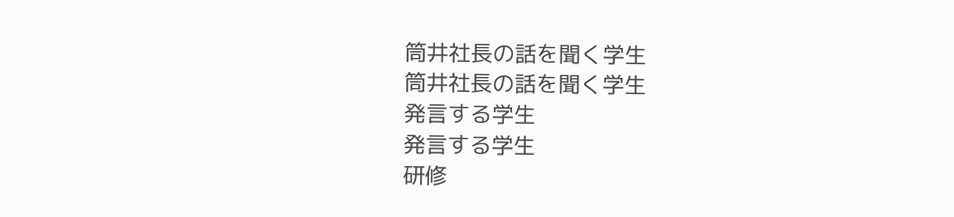筒井社長の話を聞く学生
筒井社長の話を聞く学生
発言する学生
発言する学生
研修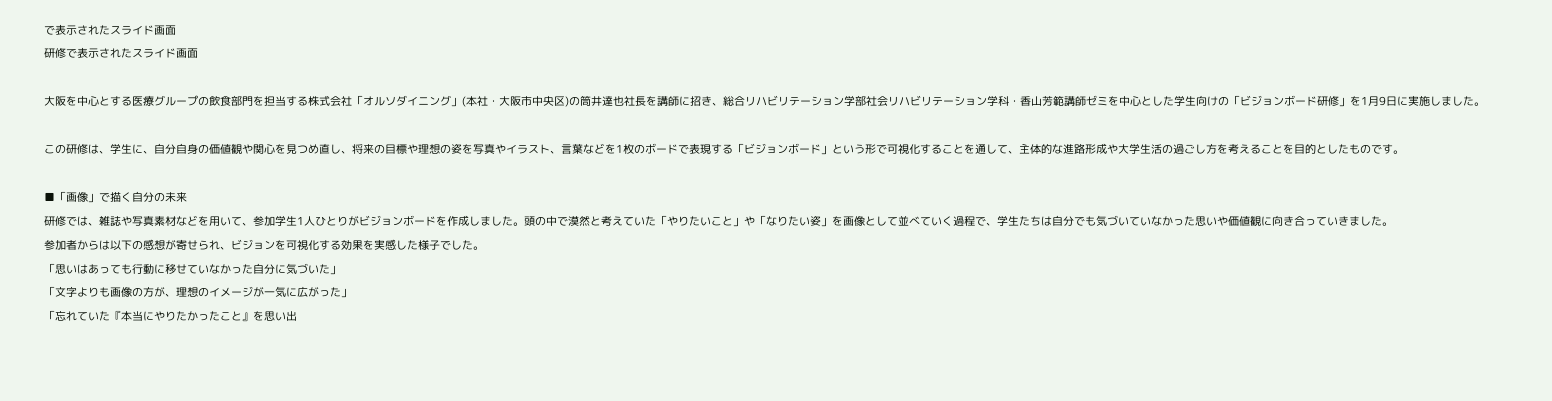で表示されたスライド画面
研修で表示されたスライド画面

大阪を中心とする医療グループの飲食部門を担当する株式会社「オルソダイニング」(本社・大阪市中央区)の筒井達也社長を講師に招き、総合リハビリテーション学部社会リハビリテーション学科・香山芳範講師ゼミを中心とした学生向けの「ビジョンボード研修」を1月9日に実施しました。

この研修は、学生に、自分自身の価値観や関心を見つめ直し、将来の目標や理想の姿を写真やイラスト、言葉などを1枚のボードで表現する「ビジョンボード」という形で可視化することを通して、主体的な進路形成や大学生活の過ごし方を考えることを目的としたものです。

■「画像」で描く自分の未来
研修では、雑誌や写真素材などを用いて、参加学生1人ひとりがビジョンボードを作成しました。頭の中で漠然と考えていた「やりたいこと」や「なりたい姿」を画像として並べていく過程で、学生たちは自分でも気づいていなかった思いや価値観に向き合っていきました。
参加者からは以下の感想が寄せられ、ビジョンを可視化する効果を実感した様子でした。
「思いはあっても行動に移せていなかった自分に気づいた」
「文字よりも画像の方が、理想のイメージが一気に広がった」
「忘れていた『本当にやりたかったこと』を思い出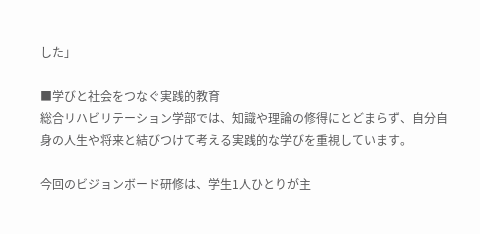した」

■学びと社会をつなぐ実践的教育
総合リハビリテーション学部では、知識や理論の修得にとどまらず、自分自身の人生や将来と結びつけて考える実践的な学びを重視しています。

今回のビジョンボード研修は、学生1人ひとりが主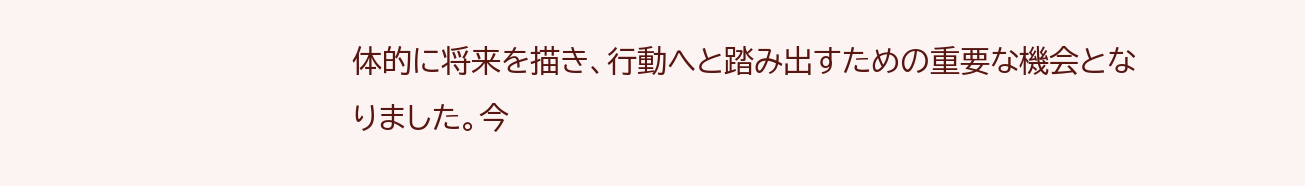体的に将来を描き、行動へと踏み出すための重要な機会となりました。今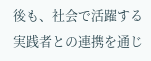後も、社会で活躍する実践者との連携を通じ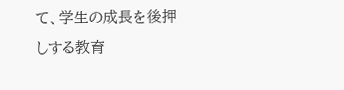て、学生の成長を後押しする教育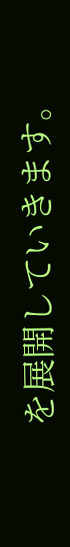を展開していきます。